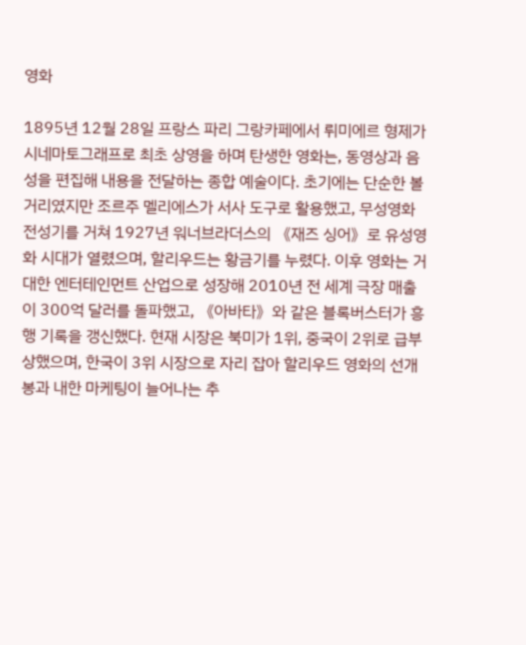영화

1895년 12월 28일 프랑스 파리 그랑카페에서 뤼미에르 형제가 시네마토그래프로 최초 상영을 하며 탄생한 영화는, 동영상과 음성을 편집해 내용을 전달하는 종합 예술이다. 초기에는 단순한 볼거리였지만 조르주 멜리에스가 서사 도구로 활용했고, 무성영화 전성기를 거쳐 1927년 워너브라더스의 《재즈 싱어》로 유성영화 시대가 열렸으며, 할리우드는 황금기를 누렸다. 이후 영화는 거대한 엔터테인먼트 산업으로 성장해 2010년 전 세계 극장 매출이 300억 달러를 돌파했고, 《아바타》와 같은 블록버스터가 흥행 기록을 갱신했다. 현재 시장은 북미가 1위, 중국이 2위로 급부상했으며, 한국이 3위 시장으로 자리 잡아 할리우드 영화의 선개봉과 내한 마케팅이 늘어나는 추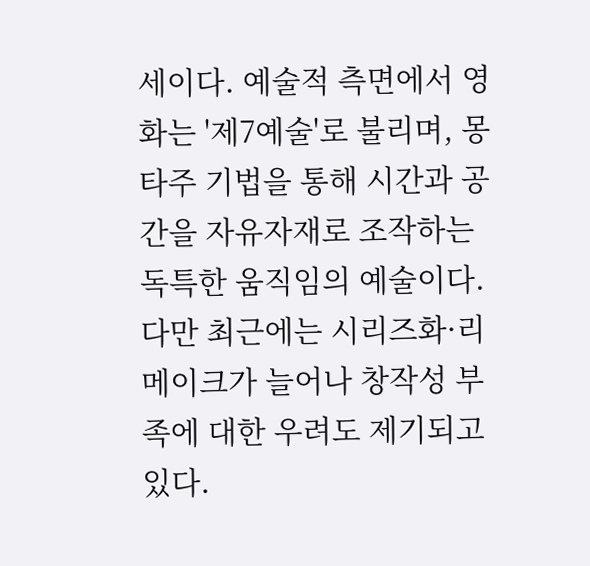세이다. 예술적 측면에서 영화는 '제7예술'로 불리며, 몽타주 기법을 통해 시간과 공간을 자유자재로 조작하는 독특한 움직임의 예술이다. 다만 최근에는 시리즈화·리메이크가 늘어나 창작성 부족에 대한 우려도 제기되고 있다.